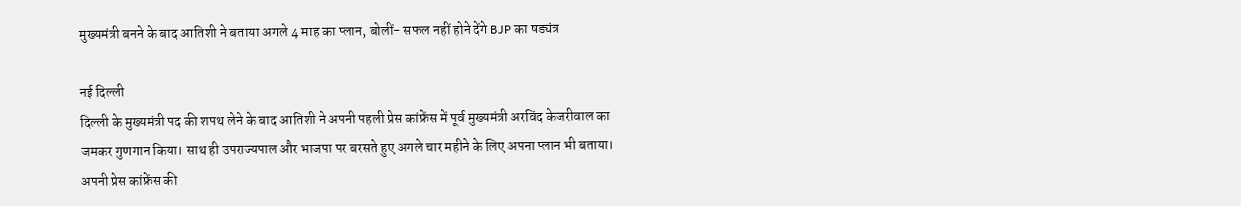मुख्यमंत्री बनने के बाद आतिशी ने बताया अगले 4 माह का प्लान, बोलीं- सफल नहीं होने देंगे BJP का षड्यंत्र

नई दिल्ली
दिल्ली के मुख्यमंत्री पद की शपथ लेने के बाद आतिशी ने अपनी पहली प्रेस कांफ्रेंस में पूर्व मुख्यमंत्री अरविंद केजरीवाल का जमकर गुणगान किया। साथ ही उपराज्यपाल और भाजपा पर बरसते हुए अगले चार महीने के लिए अपना प्लान भी बताया। अपनी प्रेस कांफ्रेंस की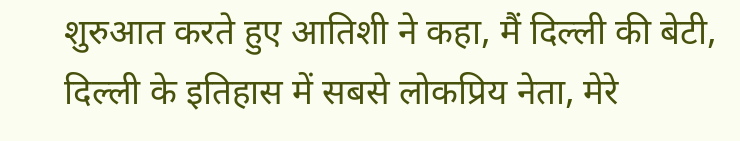शुरुआत करते हुए आतिशी ने कहा, मैं दिल्ली की बेटी, दिल्ली के इतिहास में सबसे लोकप्रिय नेता, मेरे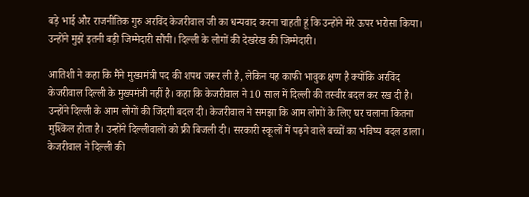बड़े भाई और राजनीतिक गुरु अरविंद केजरीवाल जी का धन्यवाद करना चाहती हूं कि उन्होंने मेरे ऊपर भरोसा किया। उन्होंने मुझे इतनी बड़ी जिम्मेदारी सौंपी। दिल्ली के लोगों की देखरेख की जिम्मेदारी।

आतिशी ने कहा कि मैंने मुख्यमंत्री पद की शपथ जरूर ली है, लेकिन यह काफी भावुक क्षण है क्योंकि अरविंद केजरीवाल दिल्ली के मुख्यमंत्री नहीं है। कहा कि केजरीवाल ने 10 साल में दिल्ली की तस्वीर बदल कर रख दी है। उन्होंने दिल्ली के आम लोगों की जिंदगी बदल दी। केजरीवाल ने समझा कि आम लोगों के लिए घर चलाना कितना मुश्किल होता है। उन्होंने दिल्लीवालों को फ्री बिजली दी। सरकारी स्कूलों में पढ़ने वाले बच्चों का भविष्य बदल डाला। केजरीवाल ने दिल्ली की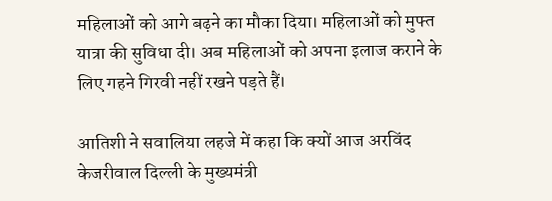महिलाओं को आगे बढ़ने का मौका दिया। महिलाओं को मुफ्त यात्रा की सुविधा दी। अब महिलाओं को अपना इलाज कराने के लिए गहने गिरवी नहीं रखने पड़ते हैं।

आतिशी ने सवालिया लहजे में कहा कि क्यों आज अरविंद केजरीवाल दिल्ली के मुख्यमंत्री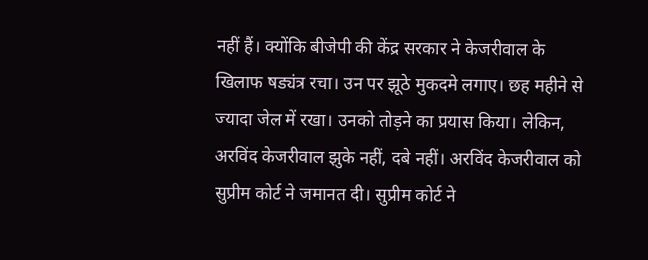नहीं हैं। क्योंकि बीजेपी की केंद्र सरकार ने केजरीवाल के खिलाफ षड्यंत्र रचा। उन पर झूठे मुकदमे लगाए। छह महीने से ज्यादा जेल में रखा। उनको तोड़ने का प्रयास किया। लेकिन, अरविंद केजरीवाल झुके नहीं, दबे नहीं। अरविंद केजरीवाल को सुप्रीम कोर्ट ने जमानत दी। सुप्रीम कोर्ट ने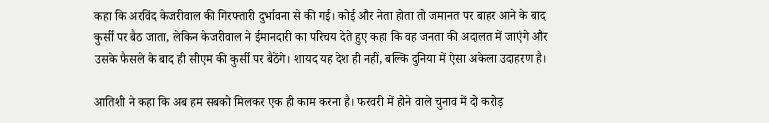कहा कि अरविंद केजरीवाल की गिरफ्तारी दुर्भावना से की गई। कोई और नेता होता तो जमानत पर बाहर आने के बाद कुर्सी पर बैठ जाता, लेकिन केजरीवाल ने ईमानदारी का परिचय देते हुए कहा कि वह जनता की अदालत में जाएंगे और उसके फैसले के बाद ही सीएम की कुर्सी पर बैठेंगे। शायद यह देश ही नहीं, बल्कि दुनिया में ऐसा अकेला उदाहरण है।

आतिशी ने कहा कि अब हम सबको मिलकर एक ही काम करना है। फरवरी में होने वाले चुनाव में दो करोड़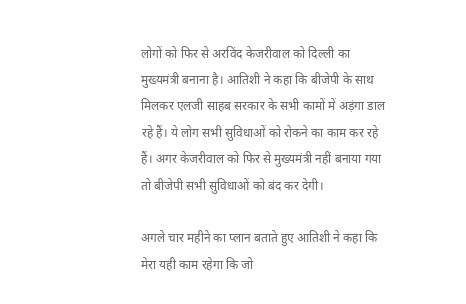लोगों को फिर से अरविंद केजरीवाल को दिल्ली का मुख्यमंत्री बनाना है। आतिशी ने कहा कि बीजेपी के साथ मिलकर एलजी साहब सरकार के सभी कामों में अड़ंगा डाल रहे हैं। ये लोग सभी सुविधाओं को रोकने का काम कर रहे हैं। अगर केजरीवाल को फिर से मुख्यमंत्री नहीं बनाया गया तो बीजेपी सभी सुविधाओं को बंद कर देगी।

अगले चार महीने का प्लान बताते हुए आतिशी ने कहा कि मेरा यही काम रहेगा कि जो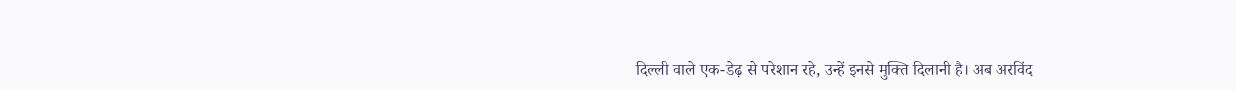दिल्ली वाले एक-डेढ़ से परेशान रहे, उन्हें इनसे मुक्ति दिलानी है। अब अरविंद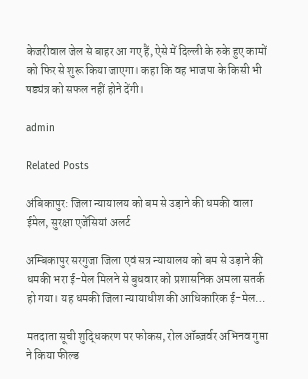केजरीवाल जेल से बाहर आ गए हैं, ऐसे में दिल्ली के रुके हुए कामों को फिर से शुरू किया जाएगा। कहा कि वह भाजपा के किसी भी षड्यंत्र को सफल नहीं होने देंगी।

admin

Related Posts

अंबिकापुर: जिला न्यायालय को बम से उड़ाने की धमकी वाला ईमेल, सुरक्षा एजेंसियां अलर्ट

अम्बिकापुर सरगुजा जिला एवं सत्र न्यायालय को बम से उड़ाने की धमकी भरा ई-मेल मिलने से बुधवार को प्रशासनिक अमला सतर्क हो गया। यह धमकी जिला न्यायाधीश की आधिकारिक ई-मेल…

मतदाता सूची शुद्धिकरण पर फोकस, रोल ऑब्ज़र्वर अभिनव गुप्ता ने किया फील्ड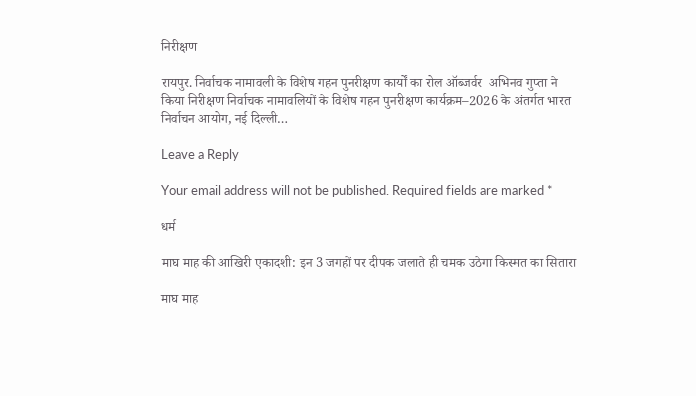निरीक्षण

रायपुर. निर्वाचक नामावली के विशेष गहन पुनरीक्षण कार्यों का रोल ऑब्जर्वर  अभिनव गुप्ता ने किया निरीक्षण निर्वाचक नामावलियों के विशेष गहन पुनरीक्षण कार्यक्रम–2026 के अंतर्गत भारत निर्वाचन आयोग, नई दिल्ली…

Leave a Reply

Your email address will not be published. Required fields are marked *

धर्म

माघ माह की आखिरी एकादशी: इन 3 जगहों पर दीपक जलाते ही चमक उठेगा किस्मत का सितारा

माघ माह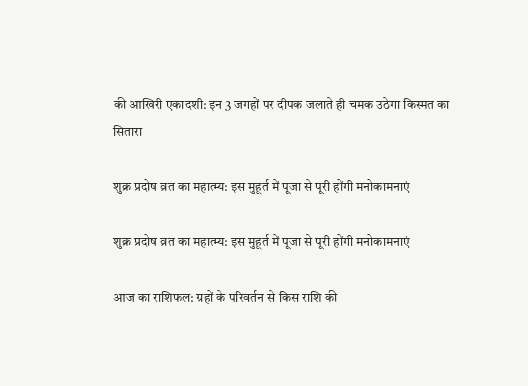की आखिरी एकादशी: इन 3 जगहों पर दीपक जलाते ही चमक उठेगा किस्मत का सितारा

शुक्र प्रदोष व्रत का महात्म्य: इस मुहूर्त में पूजा से पूरी होंगी मनोकामनाएं

शुक्र प्रदोष व्रत का महात्म्य: इस मुहूर्त में पूजा से पूरी होंगी मनोकामनाएं

आज का राशिफल: ग्रहों के परिवर्तन से किस राशि की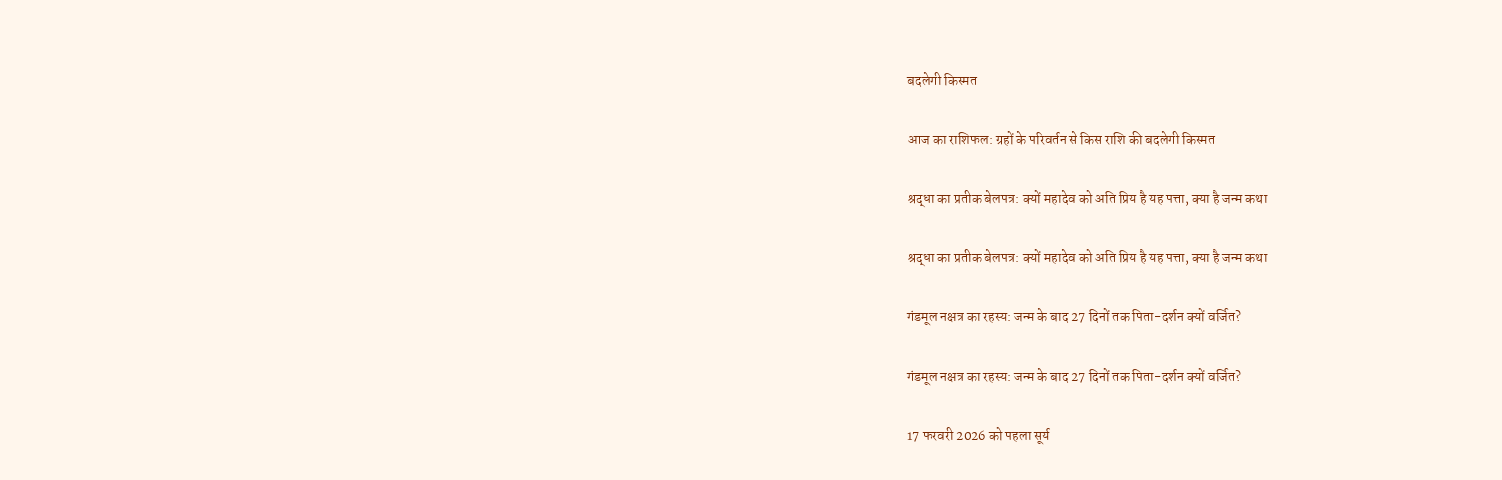बदलेगी किस्मत

आज का राशिफल: ग्रहों के परिवर्तन से किस राशि की बदलेगी किस्मत

श्रद्धा का प्रतीक बेलपत्र: क्यों महादेव को अति प्रिय है यह पत्ता, क्या है जन्म कथा

श्रद्धा का प्रतीक बेलपत्र: क्यों महादेव को अति प्रिय है यह पत्ता, क्या है जन्म कथा

गंडमूल नक्षत्र का रहस्य: जन्म के बाद 27 दिनों तक पिता-दर्शन क्यों वर्जित?

गंडमूल नक्षत्र का रहस्य: जन्म के बाद 27 दिनों तक पिता-दर्शन क्यों वर्जित?

17 फरवरी 2026 को पहला सूर्य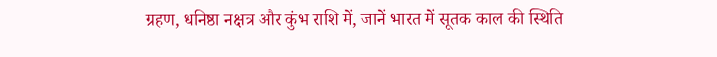ग्रहण, धनिष्ठा नक्षत्र और कुंभ राशि में, जानें भारत में सूतक काल की स्थिति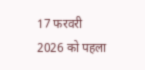17 फरवरी 2026 को पहला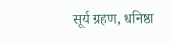सूर्य ग्रहण, धनिष्ठा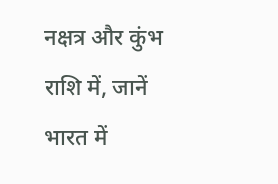नक्षत्र और कुंभ राशि में, जानें भारत में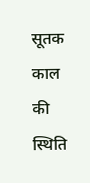सूतक काल की स्थिति